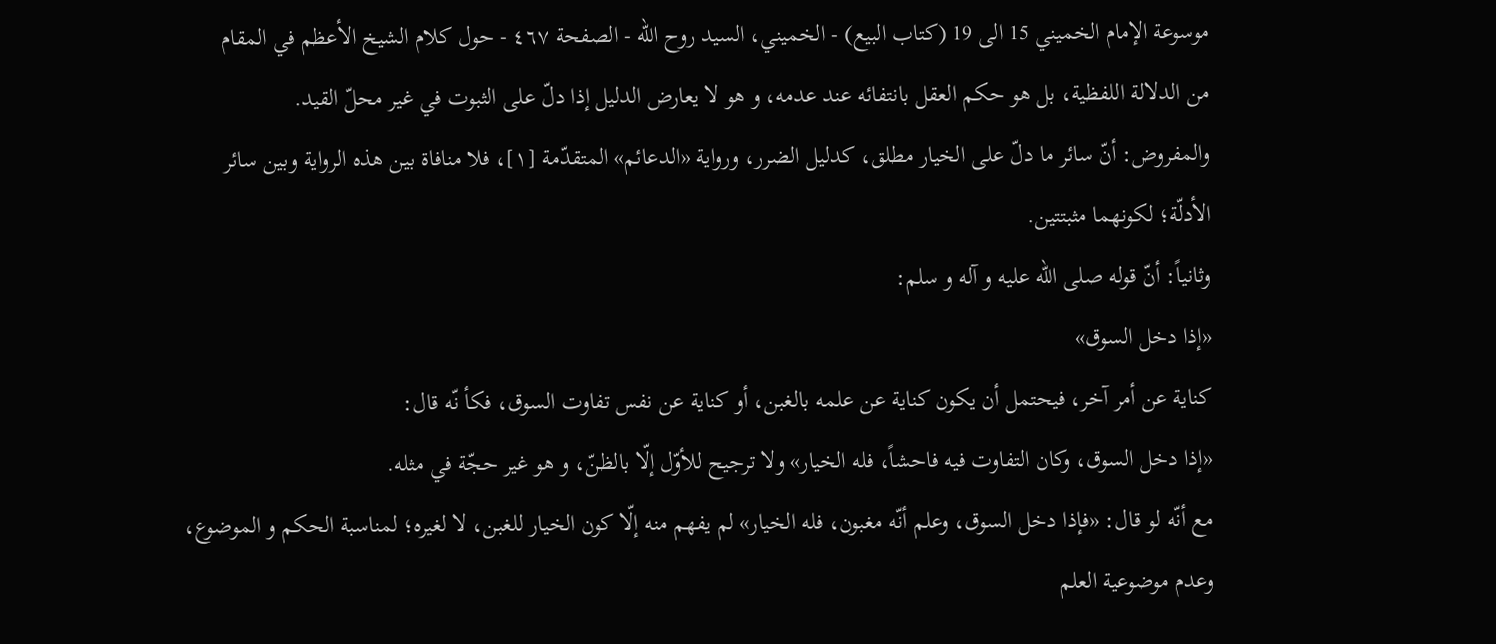موسوعة الإمام الخميني 15 الى 19 (كتاب البيع) - الخميني، السيد روح الله - الصفحة ٤٦٧ - حول كلام الشيخ الأعظم في المقام
من الدلالة اللفظية، بل هو حكم العقل بانتفائه عند عدمه، و هو لا يعارض الدليل إذا دلّ على الثبوت في غير محلّ القيد.
والمفروض: أنّ سائر ما دلّ على الخيار مطلق، كدليل الضرر، ورواية «الدعائم» المتقدّمة [١]، فلا منافاة بين هذه الرواية وبين سائر الأدلّة؛ لكونهما مثبتتين.
وثانياً: أنّ قوله صلى الله عليه و آله و سلم:
«إذا دخل السوق»
كناية عن أمر آخر، فيحتمل أن يكون كناية عن علمه بالغبن، أو كناية عن نفس تفاوت السوق، فكأ نّه قال:
«إذا دخل السوق، وكان التفاوت فيه فاحشاً، فله الخيار» ولا ترجيح للأوّل إلّا بالظنّ، و هو غير حجّة في مثله.
مع أنّه لو قال: «فإذا دخل السوق، وعلم أنّه مغبون، فله الخيار» لم يفهم منه إلّا كون الخيار للغبن، لا لغيره؛ لمناسبة الحكم و الموضوع، وعدم موضوعية العلم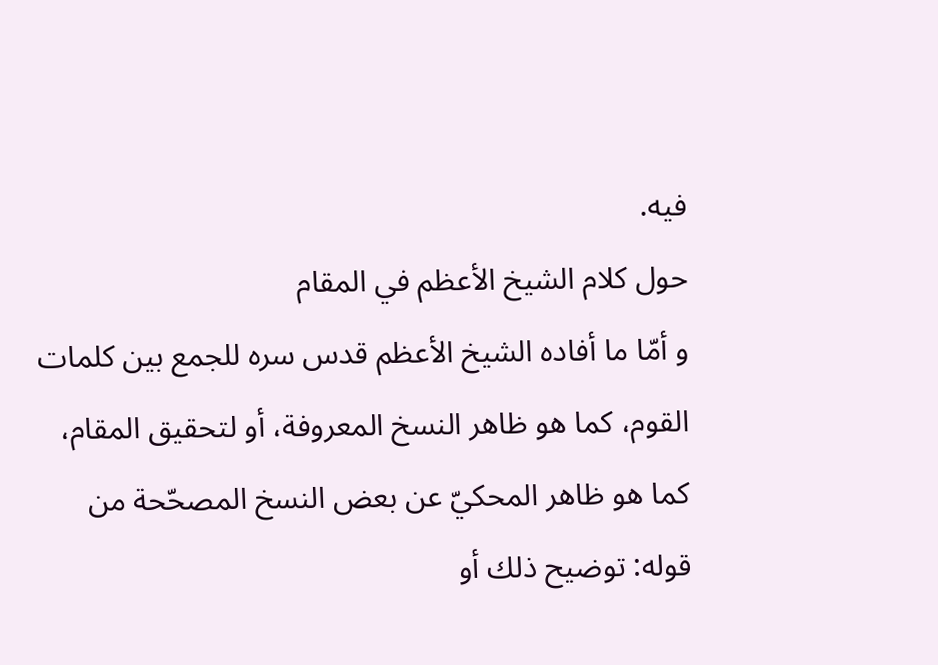فيه.
حول كلام الشيخ الأعظم في المقام
و أمّا ما أفاده الشيخ الأعظم قدس سره للجمع بين كلمات القوم، كما هو ظاهر النسخ المعروفة، أو لتحقيق المقام، كما هو ظاهر المحكيّ عن بعض النسخ المصحّحة من قوله: توضيح ذلك أو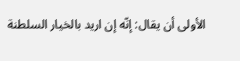الأولى أن يقال: إنّه إن اريد بالخيار السلطنة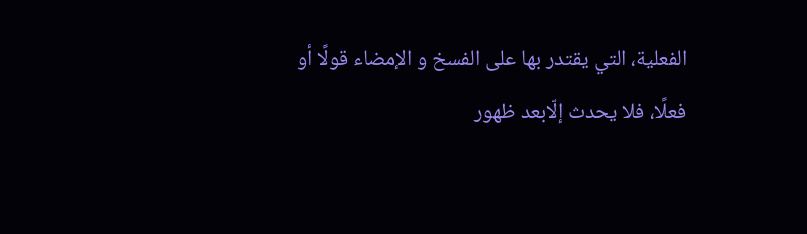الفعلية، التي يقتدر بها على الفسخ و الإمضاء قولًا أو فعلًا، فلا يحدث إلّابعد ظهور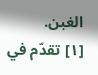الغبن.
[١] تقدّم في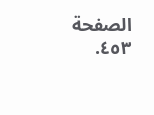الصفحة ٤٥٣.